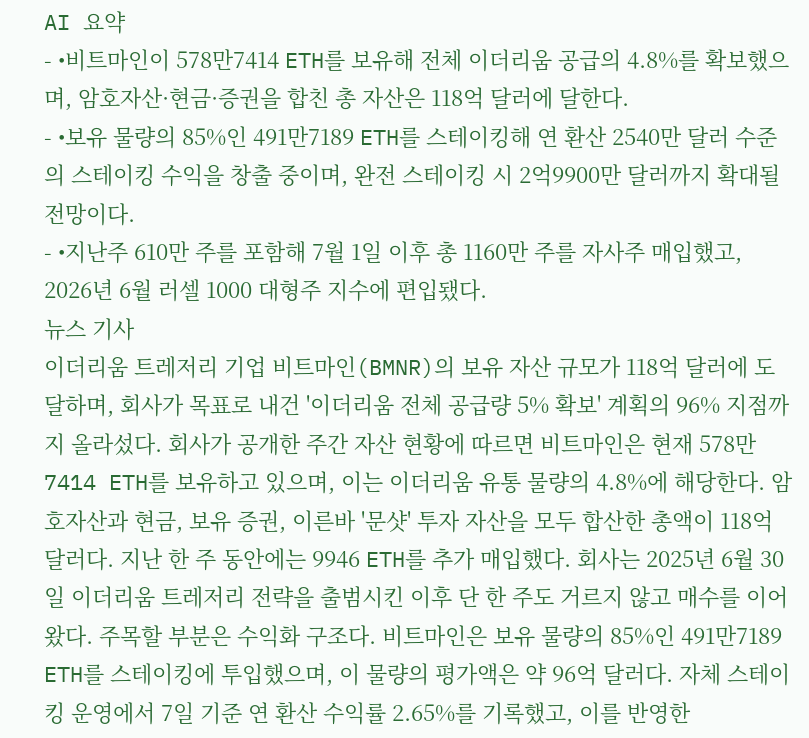AI 요약
- •비트마인이 578만7414 ETH를 보유해 전체 이더리움 공급의 4.8%를 확보했으며, 암호자산·현금·증권을 합친 총 자산은 118억 달러에 달한다.
- •보유 물량의 85%인 491만7189 ETH를 스테이킹해 연 환산 2540만 달러 수준의 스테이킹 수익을 창출 중이며, 완전 스테이킹 시 2억9900만 달러까지 확대될 전망이다.
- •지난주 610만 주를 포함해 7월 1일 이후 총 1160만 주를 자사주 매입했고, 2026년 6월 러셀 1000 대형주 지수에 편입됐다.
뉴스 기사
이더리움 트레저리 기업 비트마인(BMNR)의 보유 자산 규모가 118억 달러에 도달하며, 회사가 목표로 내건 '이더리움 전체 공급량 5% 확보' 계획의 96% 지점까지 올라섰다. 회사가 공개한 주간 자산 현황에 따르면 비트마인은 현재 578만7414 ETH를 보유하고 있으며, 이는 이더리움 유통 물량의 4.8%에 해당한다. 암호자산과 현금, 보유 증권, 이른바 '문샷' 투자 자산을 모두 합산한 총액이 118억 달러다. 지난 한 주 동안에는 9946 ETH를 추가 매입했다. 회사는 2025년 6월 30일 이더리움 트레저리 전략을 출범시킨 이후 단 한 주도 거르지 않고 매수를 이어왔다. 주목할 부분은 수익화 구조다. 비트마인은 보유 물량의 85%인 491만7189 ETH를 스테이킹에 투입했으며, 이 물량의 평가액은 약 96억 달러다. 자체 스테이킹 운영에서 7일 기준 연 환산 수익률 2.65%를 기록했고, 이를 반영한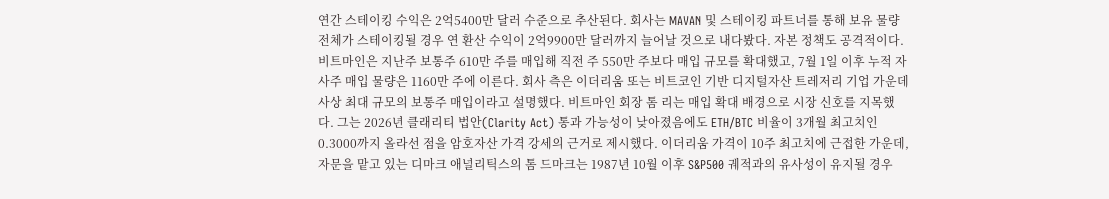연간 스테이킹 수익은 2억5400만 달러 수준으로 추산된다. 회사는 MAVAN 및 스테이킹 파트너를 통해 보유 물량 전체가 스테이킹될 경우 연 환산 수익이 2억9900만 달러까지 늘어날 것으로 내다봤다. 자본 정책도 공격적이다. 비트마인은 지난주 보통주 610만 주를 매입해 직전 주 550만 주보다 매입 규모를 확대했고, 7월 1일 이후 누적 자사주 매입 물량은 1160만 주에 이른다. 회사 측은 이더리움 또는 비트코인 기반 디지털자산 트레저리 기업 가운데 사상 최대 규모의 보통주 매입이라고 설명했다. 비트마인 회장 톰 리는 매입 확대 배경으로 시장 신호를 지목했다. 그는 2026년 클래리티 법안(Clarity Act) 통과 가능성이 낮아졌음에도 ETH/BTC 비율이 3개월 최고치인 0.3000까지 올라선 점을 암호자산 가격 강세의 근거로 제시했다. 이더리움 가격이 10주 최고치에 근접한 가운데, 자문을 맡고 있는 디마크 애널리틱스의 톰 드마크는 1987년 10월 이후 S&P500 궤적과의 유사성이 유지될 경우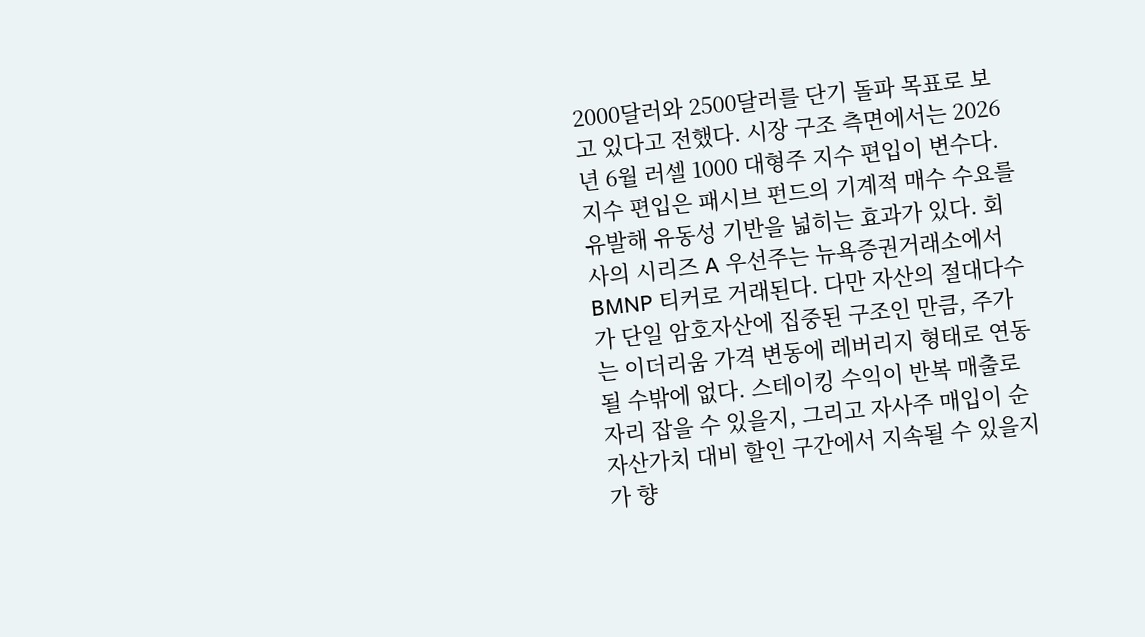2000달러와 2500달러를 단기 돌파 목표로 보고 있다고 전했다. 시장 구조 측면에서는 2026년 6월 러셀 1000 대형주 지수 편입이 변수다. 지수 편입은 패시브 펀드의 기계적 매수 수요를 유발해 유동성 기반을 넓히는 효과가 있다. 회사의 시리즈 A 우선주는 뉴욕증권거래소에서 BMNP 티커로 거래된다. 다만 자산의 절대다수가 단일 암호자산에 집중된 구조인 만큼, 주가는 이더리움 가격 변동에 레버리지 형태로 연동될 수밖에 없다. 스테이킹 수익이 반복 매출로 자리 잡을 수 있을지, 그리고 자사주 매입이 순자산가치 대비 할인 구간에서 지속될 수 있을지가 향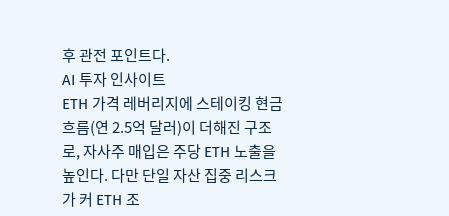후 관전 포인트다.
AI 투자 인사이트
ETH 가격 레버리지에 스테이킹 현금흐름(연 2.5억 달러)이 더해진 구조로, 자사주 매입은 주당 ETH 노출을 높인다. 다만 단일 자산 집중 리스크가 커 ETH 조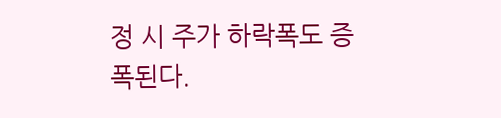정 시 주가 하락폭도 증폭된다.